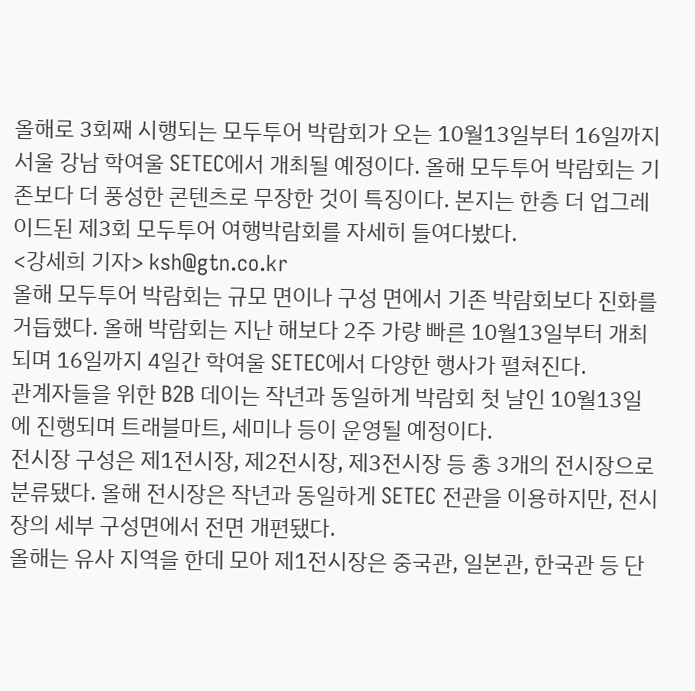올해로 3회째 시행되는 모두투어 박람회가 오는 10월13일부터 16일까지 서울 강남 학여울 SETEC에서 개최될 예정이다. 올해 모두투어 박람회는 기존보다 더 풍성한 콘텐츠로 무장한 것이 특징이다. 본지는 한층 더 업그레이드된 제3회 모두투어 여행박람회를 자세히 들여다봤다.
<강세희 기자> ksh@gtn.co.kr
올해 모두투어 박람회는 규모 면이나 구성 면에서 기존 박람회보다 진화를 거듭했다. 올해 박람회는 지난 해보다 2주 가량 빠른 10월13일부터 개최되며 16일까지 4일간 학여울 SETEC에서 다양한 행사가 펼쳐진다.
관계자들을 위한 B2B 데이는 작년과 동일하게 박람회 첫 날인 10월13일에 진행되며 트래블마트, 세미나 등이 운영될 예정이다.
전시장 구성은 제1전시장, 제2전시장, 제3전시장 등 총 3개의 전시장으로 분류됐다. 올해 전시장은 작년과 동일하게 SETEC 전관을 이용하지만, 전시장의 세부 구성면에서 전면 개편됐다.
올해는 유사 지역을 한데 모아 제1전시장은 중국관, 일본관, 한국관 등 단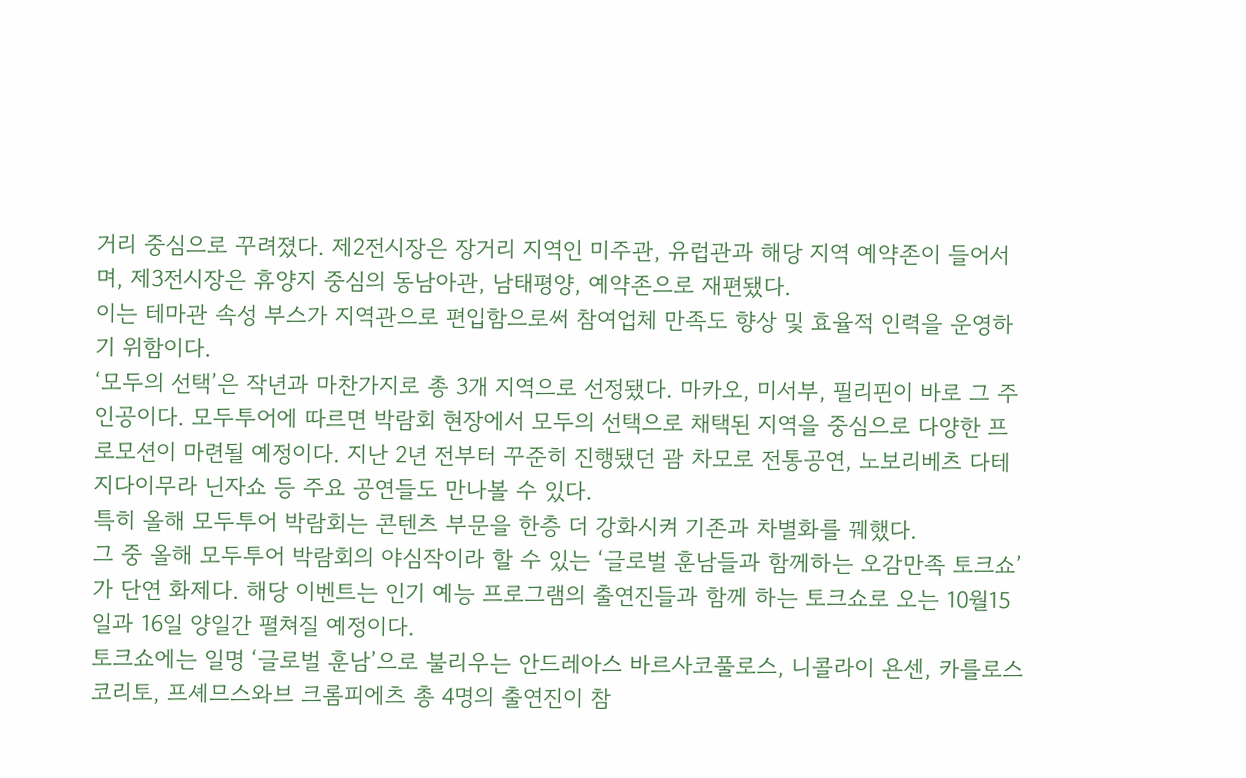거리 중심으로 꾸려졌다. 제2전시장은 장거리 지역인 미주관, 유럽관과 해당 지역 예약존이 들어서며, 제3전시장은 휴양지 중심의 동남아관, 남태평양, 예약존으로 재편됐다.
이는 테마관 속성 부스가 지역관으로 편입함으로써 참여업체 만족도 향상 및 효율적 인력을 운영하기 위함이다.
‘모두의 선택’은 작년과 마찬가지로 총 3개 지역으로 선정됐다. 마카오, 미서부, 필리핀이 바로 그 주인공이다. 모두투어에 따르면 박람회 현장에서 모두의 선택으로 채택된 지역을 중심으로 다양한 프로모션이 마련될 예정이다. 지난 2년 전부터 꾸준히 진행됐던 괌 차모로 전통공연, 노보리베츠 다테 지다이무라 닌자쇼 등 주요 공연들도 만나볼 수 있다.
특히 올해 모두투어 박람회는 콘텐츠 부문을 한층 더 강화시켜 기존과 차별화를 꿰했다.
그 중 올해 모두투어 박람회의 야심작이라 할 수 있는 ‘글로벌 훈남들과 함께하는 오감만족 토크쇼’가 단연 화제다. 해당 이벤트는 인기 예능 프로그램의 출연진들과 함께 하는 토크쇼로 오는 10월15일과 16일 양일간 펼쳐질 예정이다.
토크쇼에는 일명 ‘글로벌 훈남’으로 불리우는 안드레아스 바르사코풀로스, 니콜라이 욘센, 카를로스 코리토, 프셰므스와브 크롬피에츠 총 4명의 출연진이 참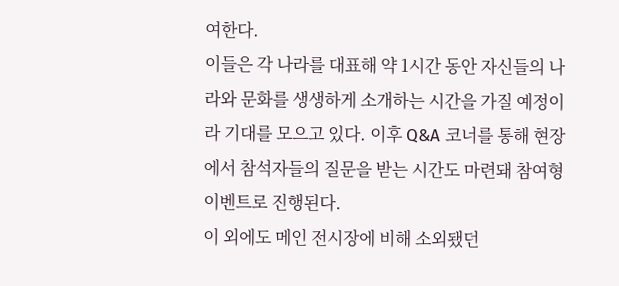여한다.
이들은 각 나라를 대표해 약 1시간 동안 자신들의 나라와 문화를 생생하게 소개하는 시간을 가질 예정이라 기대를 모으고 있다. 이후 Q&A 코너를 통해 현장에서 참석자들의 질문을 받는 시간도 마련돼 참여형 이벤트로 진행된다.
이 외에도 메인 전시장에 비해 소외됐던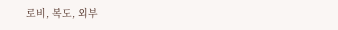로비, 복도, 외부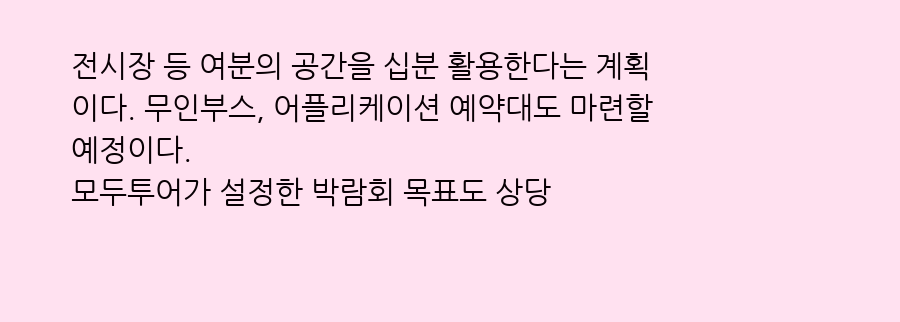전시장 등 여분의 공간을 십분 활용한다는 계획이다. 무인부스, 어플리케이션 예약대도 마련할 예정이다.
모두투어가 설정한 박람회 목표도 상당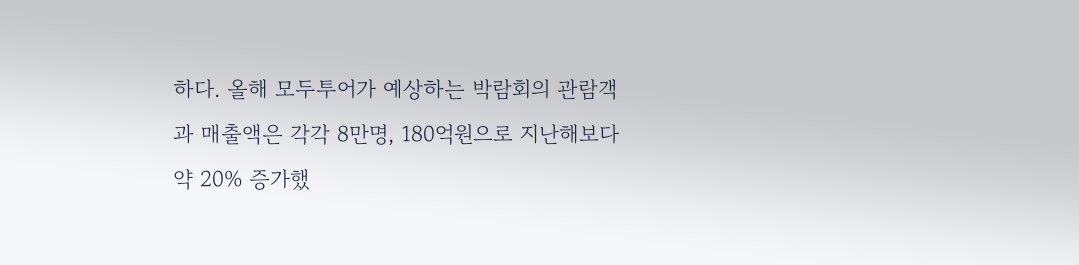하다. 올해 모두투어가 예상하는 박람회의 관람객과 매출액은 각각 8만명, 180억원으로 지난해보다 약 20% 증가했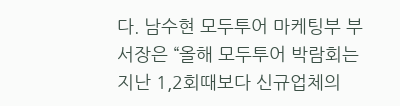다. 남수현 모두투어 마케팅부 부서장은 “올해 모두투어 박람회는 지난 1,2회때보다 신규업체의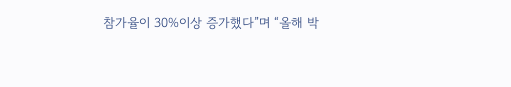참가율이 30%이상 증가했다”며 “올해 박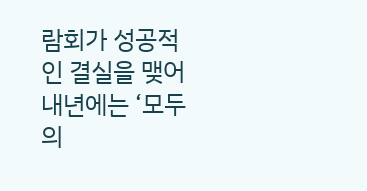람회가 성공적인 결실을 맺어 내년에는 ‘모두의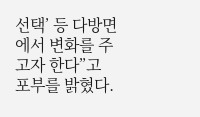선택’ 등 다방면에서 변화를 주고자 한다”고 포부를 밝혔다.